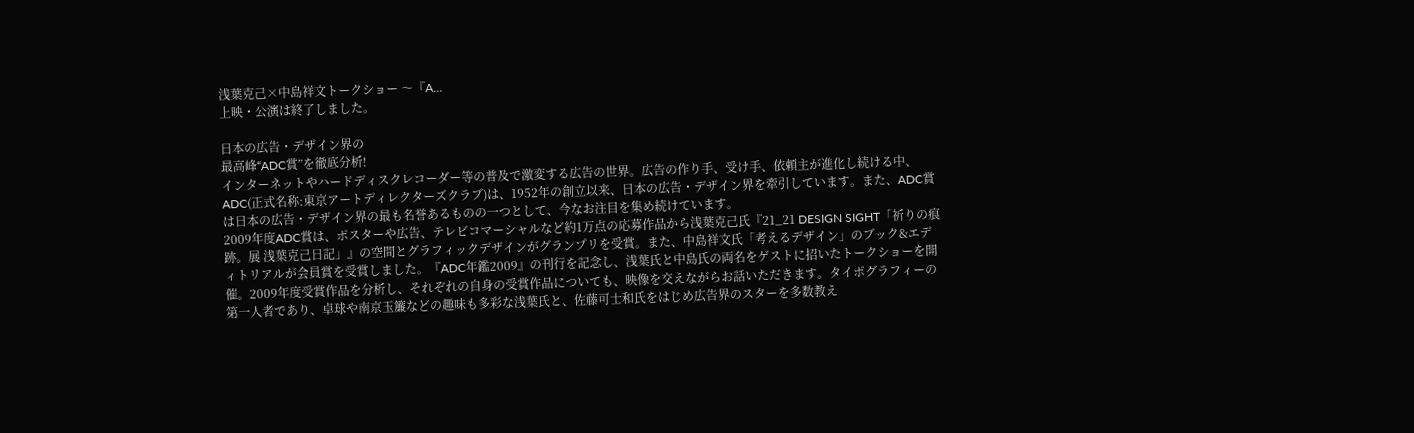浅葉克己×中島祥文トークショー 〜『A…
上映・公演は終了しました。

日本の広告・デザイン界の
最高峰“ADC賞”を徹底分析!
インターネットやハードディスクレコーダー等の普及で激変する広告の世界。広告の作り手、受け手、依頼主が進化し続ける中、ADC(正式名称:東京アートディレクターズクラブ)は、1952年の創立以来、日本の広告・デザイン界を牽引しています。また、ADC賞は日本の広告・デザイン界の最も名誉あるものの一つとして、今なお注目を集め続けています。
2009年度ADC賞は、ポスターや広告、テレビコマーシャルなど約1万点の応募作品から浅葉克己氏『21_21 DESIGN SIGHT「祈りの痕跡。展 浅葉克己日記」』の空間とグラフィックデザインがグランプリを受賞。また、中島祥文氏「考えるデザイン」のブック&エディトリアルが会員賞を受賞しました。『ADC年鑑2009』の刊行を記念し、浅葉氏と中島氏の両名をゲストに招いたトークショーを開催。2009年度受賞作品を分析し、それぞれの自身の受賞作品についても、映像を交えながらお話いただきます。タイポグラフィーの第一人者であり、卓球や南京玉簾などの趣味も多彩な浅葉氏と、佐藤可士和氏をはじめ広告界のスターを多数教え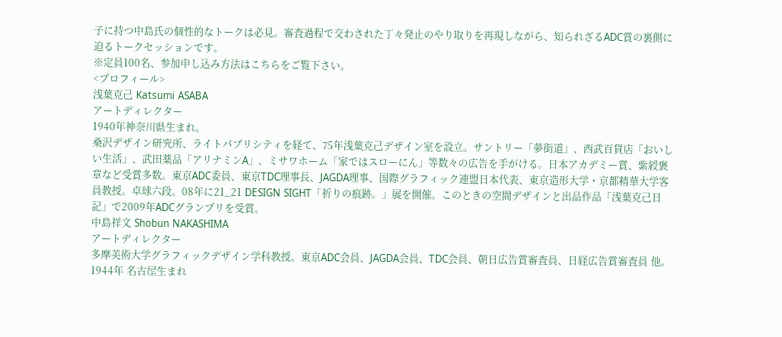子に持つ中島氏の個性的なトークは必見。審査過程で交わされた丁々発止のやり取りを再現しながら、知られざるADC賞の裏側に迫るトークセッションです。
※定員100名、参加申し込み方法はこちらをご覧下さい。
<プロフィール>
浅葉克己 Katsumi ASABA
アートディレクター
1940年神奈川県生まれ。
桑沢デザイン研究所、ライトパブリシティを経て、75年浅葉克己デザイン室を設立。サントリー「夢街道」、西武百貨店「おいしい生活」、武田薬品「アリナミンA」、ミサワホーム「家ではスローにん」等数々の広告を手がける。日本アカデミー賞、紫綬褒章など受賞多数。東京ADC委員、東京TDC理事長、JAGDA理事、国際グラフィック連盟日本代表、東京造形大学・京都精華大学客員教授。卓球六段。08年に21_21 DESIGN SIGHT「祈りの痕跡。」展を開催。このときの空間デザインと出品作品「浅葉克己日記」で2009年ADCグランプリを受賞。
中島祥文 Shobun NAKASHIMA
アートディレクター
多摩美術大学グラフィックデザイン学科教授。東京ADC会員、JAGDA会員、TDC会員、朝日広告賞審査員、日経広告賞審査員 他。1944年 名古屋生まれ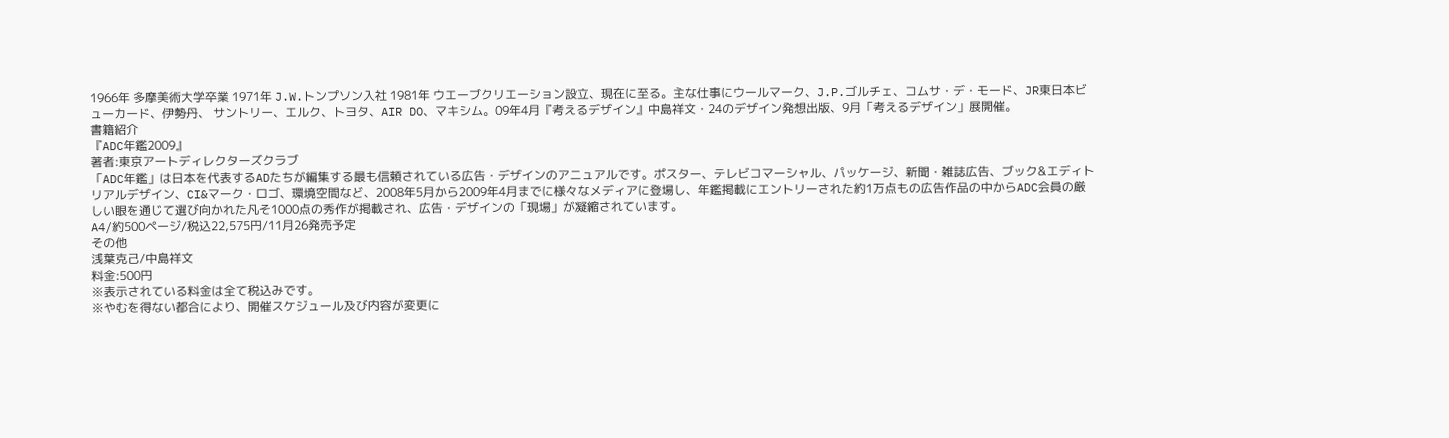1966年 多摩美術大学卒業 1971年 J.W.トンプソン入社 1981年 ウエーブクリエーション設立、現在に至る。主な仕事にウールマーク、J.P.ゴルチェ、コムサ・デ・モード、JR東日本ビューカード、伊勢丹、 サントリー、エルク、トヨタ、AIR DO、マキシム。09年4月『考えるデザイン』中島祥文・24のデザイン発想出版、9月「考えるデザイン」展開催。
書籍紹介
『ADC年鑑2009』
著者:東京アートディレクターズクラブ
「ADC年鑑」は日本を代表するADたちが編集する最も信頼されている広告・デザインのアニュアルです。ポスター、テレビコマーシャル、パッケージ、新聞・雑誌広告、ブック&エディトリアルデザイン、CI&マーク・ロゴ、環境空間など、2008年5月から2009年4月までに様々なメディアに登場し、年鑑掲載にエントリーされた約1万点もの広告作品の中からADC会員の厳しい眼を通じて選び向かれた凡そ1000点の秀作が掲載され、広告・デザインの「現場」が凝縮されています。
A4/約500ページ/税込22,575円/11月26発売予定
その他
浅葉克己/中島祥文
料金:500円
※表示されている料金は全て税込みです。
※やむを得ない都合により、開催スケジュール及び内容が変更に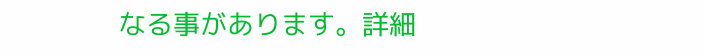なる事があります。詳細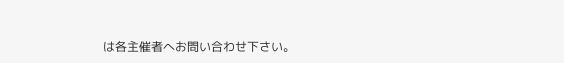は各主催者へお問い合わせ下さい。